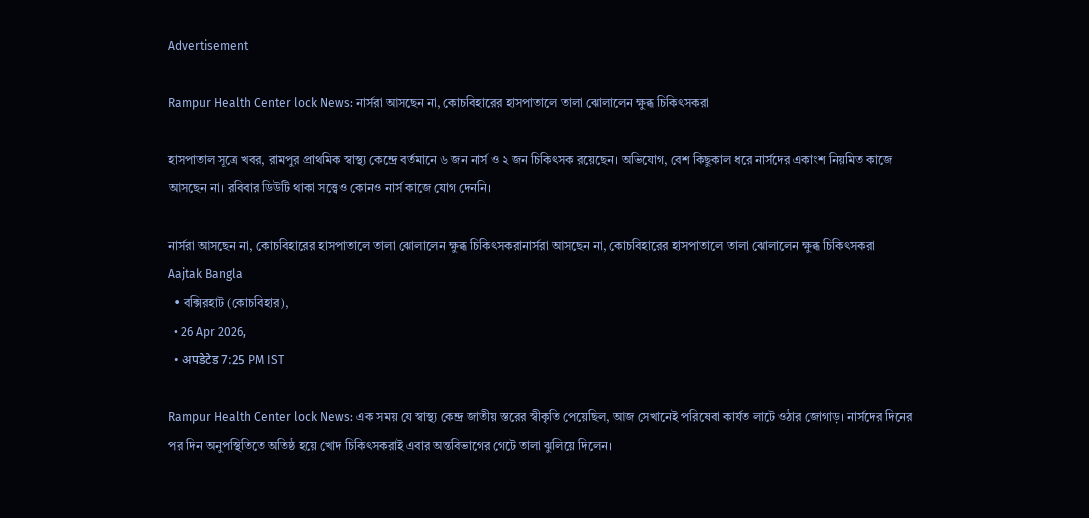Advertisement

Rampur Health Center lock News: নার্সরা আসছেন না, কোচবিহারের হাসপাতালে তালা ঝোলালেন ক্ষুব্ধ চিকিৎসকরা

হাসপাতাল সূত্রে খবর, রামপুর প্রাথমিক স্বাস্থ্য কেন্দ্রে বর্তমানে ৬ জন নার্স ও ২ জন চিকিৎসক রয়েছেন। অভিযোগ, বেশ কিছুকাল ধরে নার্সদের একাংশ নিয়মিত কাজে আসছেন না। রবিবার ডিউটি থাকা সত্ত্বেও কোনও নার্স কাজে যোগ দেননি।

নার্সরা আসছেন না, কোচবিহারের হাসপাতালে তালা ঝোলালেন ক্ষুব্ধ চিকিৎসকরানার্সরা আসছেন না, কোচবিহারের হাসপাতালে তালা ঝোলালেন ক্ষুব্ধ চিকিৎসকরা
Aajtak Bangla
  • বক্সিরহাট (কোচবিহার),
  • 26 Apr 2026,
  • अपडेटेड 7:25 PM IST

Rampur Health Center lock News: এক সময় যে স্বাস্থ্য কেন্দ্র জাতীয় স্তরের স্বীকৃতি পেয়েছিল, আজ সেখানেই পরিষেবা কার্যত লাটে ওঠার জোগাড়। নার্সদের দিনের পর দিন অনুপস্থিতিতে অতিষ্ঠ হয়ে খোদ চিকিৎসকরাই এবার অন্তবিভাগের গেটে তালা ঝুলিয়ে দিলেন।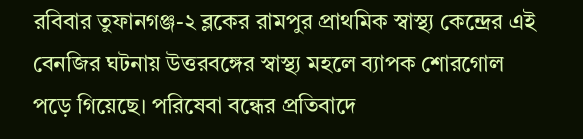রবিবার তুফানগঞ্জ-২ ব্লকের রামপুর প্রাথমিক স্বাস্থ্য কেন্দ্রের এই বেনজির ঘটনায় উত্তরবঙ্গের স্বাস্থ্য মহলে ব্যাপক শোরগোল পড়ে গিয়েছে। পরিষেবা বন্ধের প্রতিবাদে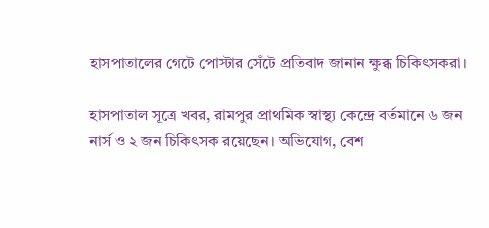হাসপাতালের গেটে পোস্টার সেঁটে প্রতিবাদ জানান ক্ষুব্ধ চিকিৎসকরা।

হাসপাতাল সূত্রে খবর, রামপুর প্রাথমিক স্বাস্থ্য কেন্দ্রে বর্তমানে ৬ জন নার্স ও ২ জন চিকিৎসক রয়েছেন। অভিযোগ, বেশ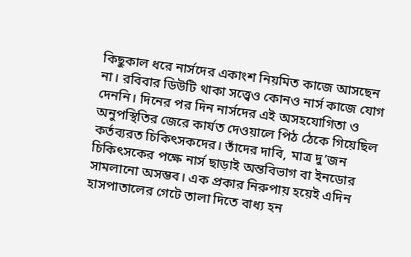কিছুকাল ধরে নার্সদের একাংশ নিয়মিত কাজে আসছেন না। রবিবার ডিউটি থাকা সত্ত্বেও কোনও নার্স কাজে যোগ দেননি। দিনের পর দিন নার্সদের এই অসহযোগিতা ও অনুপস্থিতির জেরে কার্যত দেওয়ালে পিঠ ঠেকে গিয়েছিল কর্তব্যরত চিকিৎসকদের। তাঁদের দাবি, মাত্র দু’জন চিকিৎসকের পক্ষে নার্স ছাড়াই অন্তবিভাগ বা ইনডোর সামলানো অসম্ভব। এক প্রকার নিরুপায় হয়েই এদিন হাসপাতালের গেটে তালা দিতে বাধ্য হন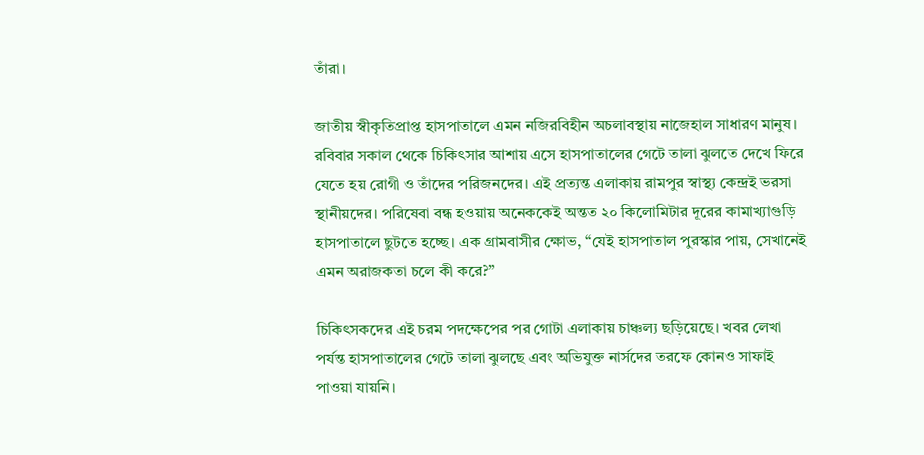তাঁরা।

জাতীয় স্বীকৃতিপ্রাপ্ত হাসপাতালে এমন নজিরবিহীন অচলাবস্থায় নাজেহাল সাধারণ মানুষ। রবিবার সকাল থেকে চিকিৎসার আশায় এসে হাসপাতালের গেটে তালা ঝুলতে দেখে ফিরে যেতে হয় রোগী ও তাঁদের পরিজনদের। এই প্রত্যন্ত এলাকায় রামপুর স্বাস্থ্য কেন্দ্রই ভরসা স্থানীয়দের। পরিষেবা বন্ধ হওয়ায় অনেককেই অন্তত ২০ কিলোমিটার দূরের কামাখ্যাগুড়ি হাসপাতালে ছুটতে হচ্ছে। এক গ্রামবাসীর ক্ষোভ, “যেই হাসপাতাল পুরস্কার পায়, সেখানেই এমন অরাজকতা চলে কী করে?”

চিকিৎসকদের এই চরম পদক্ষেপের পর গোটা এলাকায় চাঞ্চল্য ছড়িয়েছে। খবর লেখা পর্যন্ত হাসপাতালের গেটে তালা ঝুলছে এবং অভিযুক্ত নার্সদের তরফে কোনও সাফাই পাওয়া যায়নি।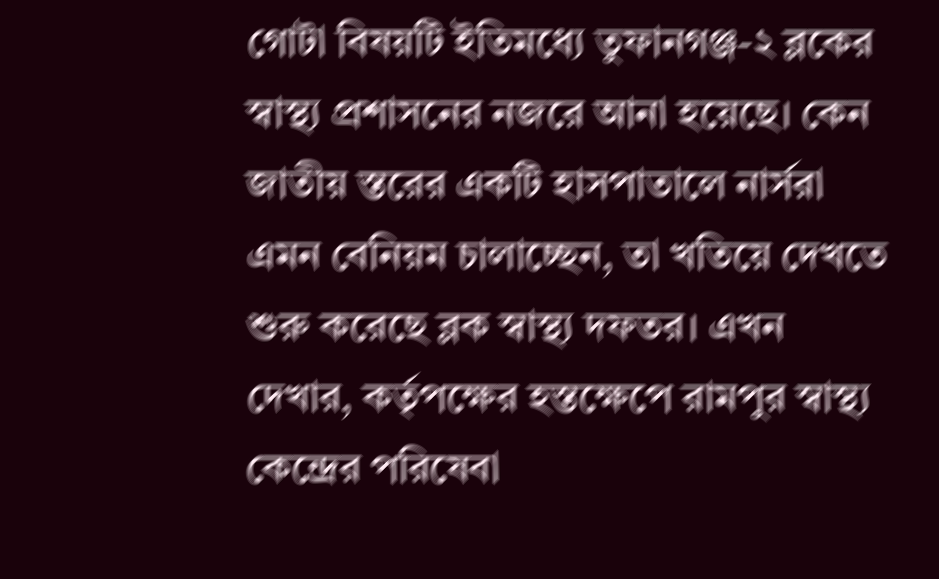গোটা বিষয়টি ইতিমধ্যে তুফানগঞ্জ-২ ব্লকের স্বাস্থ্য প্রশাসনের নজরে আনা হয়েছে। কেন জাতীয় স্তরের একটি হাসপাতালে নার্সরা এমন বেনিয়ম চালাচ্ছেন, তা খতিয়ে দেখতে শুরু করেছে ব্লক স্বাস্থ্য দফতর। এখন দেখার, কর্তৃপক্ষের হস্তক্ষেপে রামপুর স্বাস্থ্য কেন্দ্রের পরিষেবা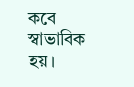কবে স্বাভাবিক হয়।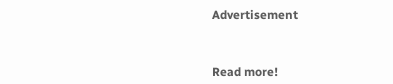Advertisement



Read more!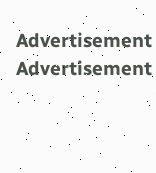Advertisement
Advertisement